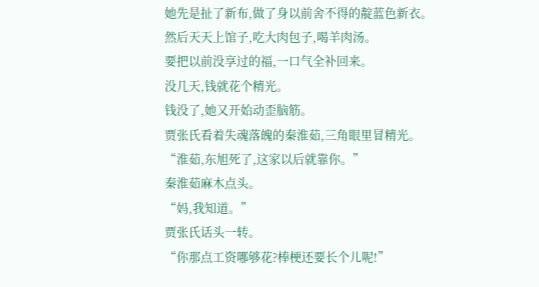她先是扯了新布,做了身以前舍不得的靛蓝色新衣。
然后天天上馆子,吃大肉包子,喝羊肉汤。
要把以前没享过的福,一口气全补回来。
没几天,钱就花个精光。
钱没了,她又开始动歪脑筋。
贾张氏看着失魂落魄的秦淮茹,三角眼里冒精光。
“淮茹,东旭死了,这家以后就靠你。”
秦淮茹麻木点头。
“妈,我知道。”
贾张氏话头一转。
“你那点工资哪够花?棒梗还要长个儿呢!”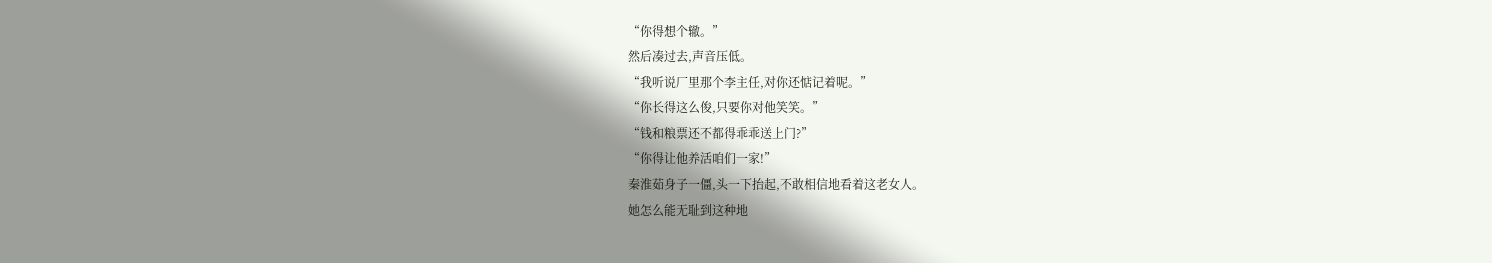“你得想个辙。”
然后凑过去,声音压低。
“我听说厂里那个李主任,对你还惦记着呢。”
“你长得这么俊,只要你对他笑笑。”
“钱和粮票还不都得乖乖送上门?”
“你得让他养活咱们一家!”
秦淮茹身子一僵,头一下抬起,不敢相信地看着这老女人。
她怎么能无耻到这种地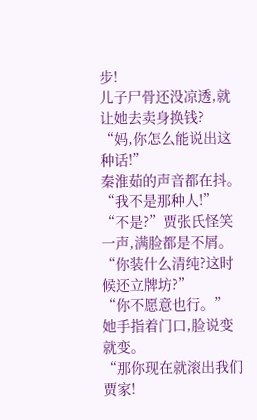步!
儿子尸骨还没凉透,就让她去卖身换钱?
“妈,你怎么能说出这种话!”
秦淮茹的声音都在抖。
“我不是那种人!”
“不是?”贾张氏怪笑一声,满脸都是不屑。
“你装什么清纯?这时候还立牌坊?”
“你不愿意也行。”
她手指着门口,脸说变就变。
“那你现在就滚出我们贾家!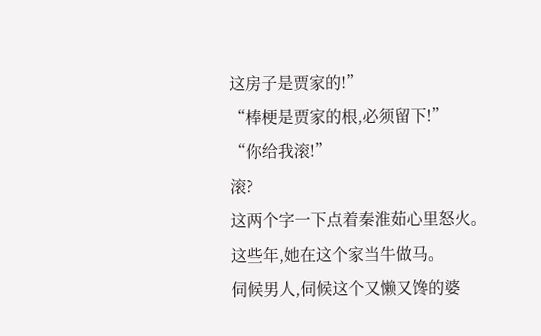这房子是贾家的!”
“棒梗是贾家的根,必须留下!”
“你给我滚!”
滚?
这两个字一下点着秦淮茹心里怒火。
这些年,她在这个家当牛做马。
伺候男人,伺候这个又懒又馋的婆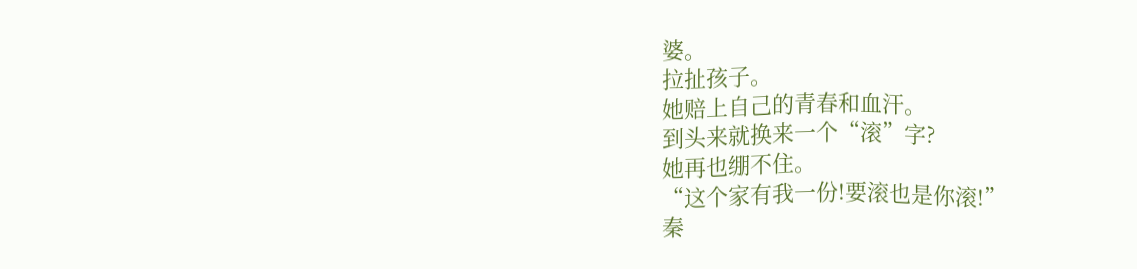婆。
拉扯孩子。
她赔上自己的青春和血汗。
到头来就换来一个“滚”字?
她再也绷不住。
“这个家有我一份!要滚也是你滚!”
秦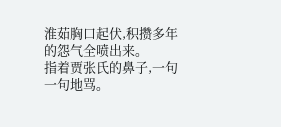淮茹胸口起伏,积攒多年的怨气全喷出来。
指着贾张氏的鼻子,一句一句地骂。